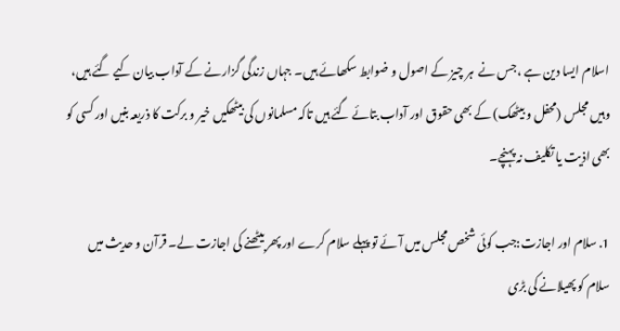اسلام ایسا دین ہے ،جس نے  ہر چیز کے اصول و ضوابط سکھائے ہیں۔ جہاں زندگی گزارنے کے آداب بیان کیے گئے ہیں، وہیں مجلس (محفل و بیٹھک) کے بھی حقوق اور آداب بتائے گئے ہیں تاکہ مسلمانوں کی بیٹھکیں خیر و برکت کا ذریعہ بنیں اور کسی کو بھی اذیت یا تکلیف نہ پہنچے۔

1. سلام اور اجازت:جب کوئی شخص مجلس میں آئے تو پہلے سلام کرے اور پھر بیٹھنے کی اجازت لے۔ قرآن و حدیث میں سلام کو پھیلانے کی بڑی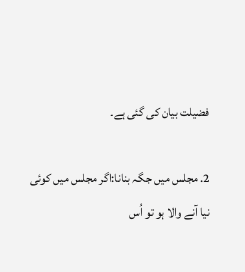فضیلت بیان کی گئی ہے۔

2. مجلس میں جگہ بنانا:اگر مجلس میں کوئی نیا آنے والا ہو تو اُس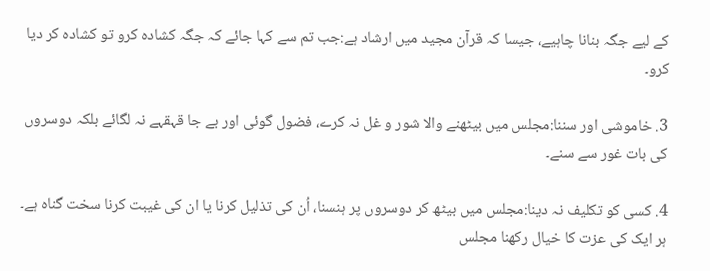کے لیے جگہ بنانا چاہیے، جیسا کہ قرآن مجید میں ارشاد ہے:جب تم سے کہا جائے کہ جگہ کشادہ کرو تو کشادہ کر دیا کرو۔

3. خاموشی اور سننا:مجلس میں بیٹھنے والا شور و غل نہ کرے، فضول گوئی اور بے جا قہقہے نہ لگائے بلکہ دوسروں کی بات غور سے سنے۔

4. کسی کو تکلیف نہ دینا:مجلس میں بیٹھ کر دوسروں پر ہنسنا، اُن کی تذلیل کرنا یا ان کی غیبت کرنا سخت گناہ ہے۔ ہر ایک کی عزت کا خیال رکھنا مجلس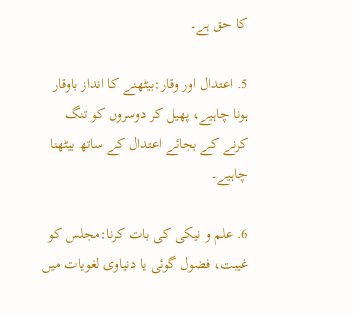کا حق ہے۔

5. اعتدال اور وقار:بیٹھنے کا انداز باوقار ہونا چاہیے، پھیل کر دوسروں کو تنگ کرنے کے بجائے اعتدال کے ساتھ بیٹھنا چاہیے۔

6. علم و نیکی کی بات کرنا:مجلس کو غیبت، فضول گوئی یا دنیاوی لغویات میں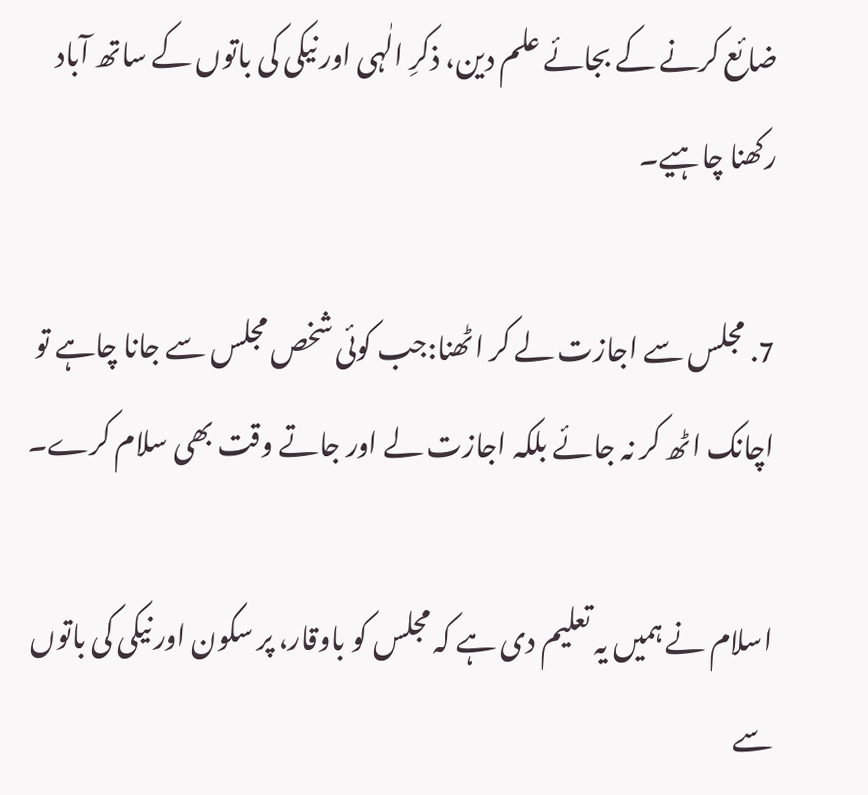ضائع کرنے کے بجائے علم دین، ذکرِ الٰہی اور نیکی کی باتوں کے ساتھ آباد رکھنا چاہیے۔

7. مجلس سے اجازت لے کر اٹھنا:جب کوئی شخص مجلس سے جانا چاہے تو اچانک اٹھ کر نہ جائے بلکہ اجازت لے اور جاتے وقت بھی سلام کرے۔

اسلام نے ہمیں یہ تعلیم دی ہے کہ مجلس کو باوقار، پر سکون اور نیکی کی باتوں سے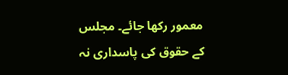معمور رکھا جائے۔ مجلس کے حقوق کی پاسداری نہ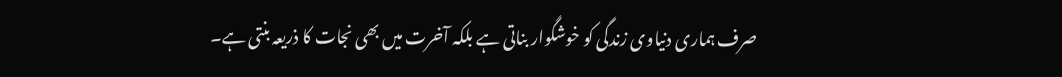صرف ہماری دنیاوی زندگی کو خوشگوار بناتی ہے بلکہ آخرت میں بھی نجات کا ذریعہ بنتی ہے۔